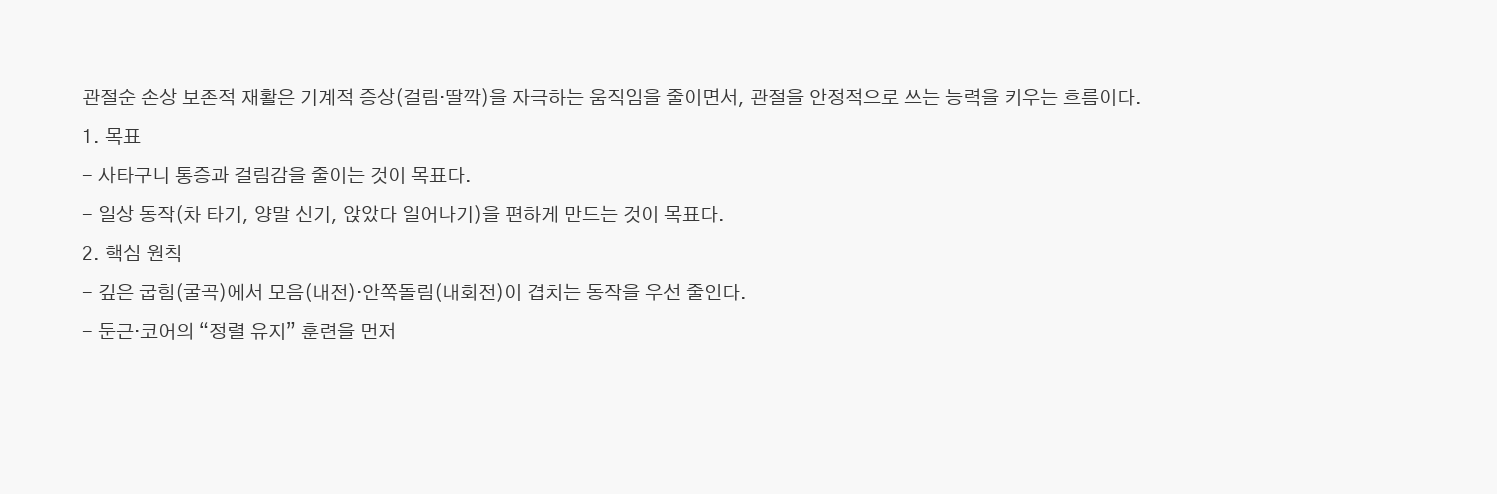관절순 손상 보존적 재활은 기계적 증상(걸림·딸깍)을 자극하는 움직임을 줄이면서, 관절을 안정적으로 쓰는 능력을 키우는 흐름이다.
1. 목표
- 사타구니 통증과 걸림감을 줄이는 것이 목표다.
- 일상 동작(차 타기, 양말 신기, 앉았다 일어나기)을 편하게 만드는 것이 목표다.
2. 핵심 원칙
- 깊은 굽힘(굴곡)에서 모음(내전)·안쪽돌림(내회전)이 겹치는 동작을 우선 줄인다.
- 둔근·코어의 “정렬 유지” 훈련을 먼저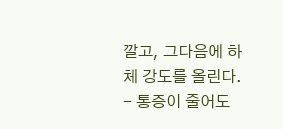깔고, 그다음에 하체 강도를 올린다.
- 통증이 줄어도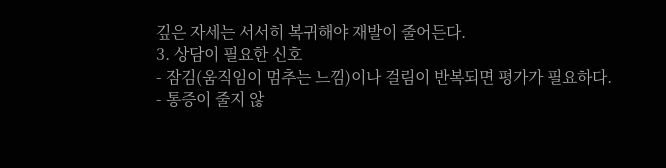깊은 자세는 서서히 복귀해야 재발이 줄어든다.
3. 상담이 필요한 신호
- 잠김(움직임이 멈추는 느낌)이나 걸림이 반복되면 평가가 필요하다.
- 통증이 줄지 않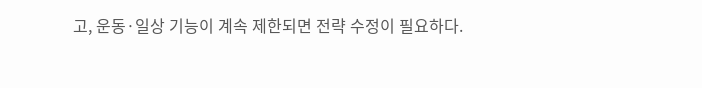고, 운동·일상 기능이 계속 제한되면 전략 수정이 필요하다.